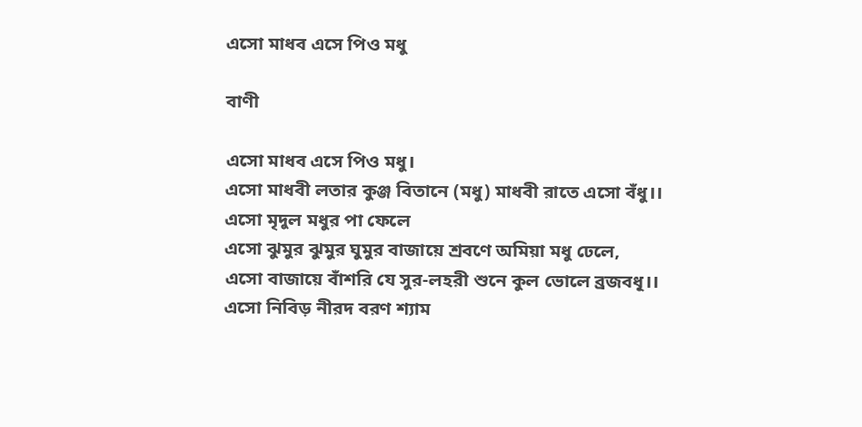এসো মাধব এসে পিও মধু

বাণী

এসো মাধব এসে পিও মধু।
এসো মাধবী লতার কুঞ্জ বিতানে (মধু) মাধবী রাতে এসো বঁধু।।
এসো মৃদুল মধুর পা ফেলে
এসো ঝুমুর ঝুমুর ঘুমুর বাজায়ে শ্রবণে অমিয়া মধু ঢেলে,
এসো বাজায়ে বাঁশরি যে সুর-লহরী শুনে কুল ভোলে ব্রজবধূ।।
এসো নিবিড় নীরদ বরণ শ্যাম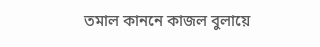তমাল কাননে কাজল বুলায়ে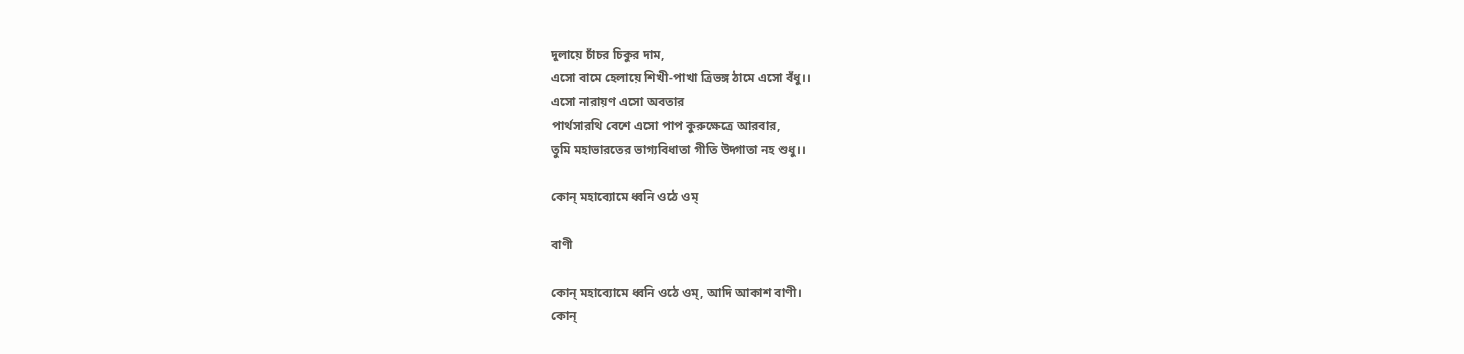দুলায়ে চাঁচর চিকুর দাম,
এসো বামে হেলায়ে শিখী-পাখা ত্রিভঙ্গ ঠামে এসো বঁধু।।
এসো নারায়ণ এসো অবতার
পার্থসারথি বেশে এসো পাপ কুরুক্ষেত্রে আরবার,
তুমি মহাভারতের ভাগ্যবিধাতা গীতি উদ্গাতা নহ শুধু।।

কোন্ মহাব্যোমে ধ্বনি ওঠে ওম্

বাণী

কোন্ মহাব্যোমে ধ্বনি ওঠে ওম্, আদি আকাশ বাণী।
কোন্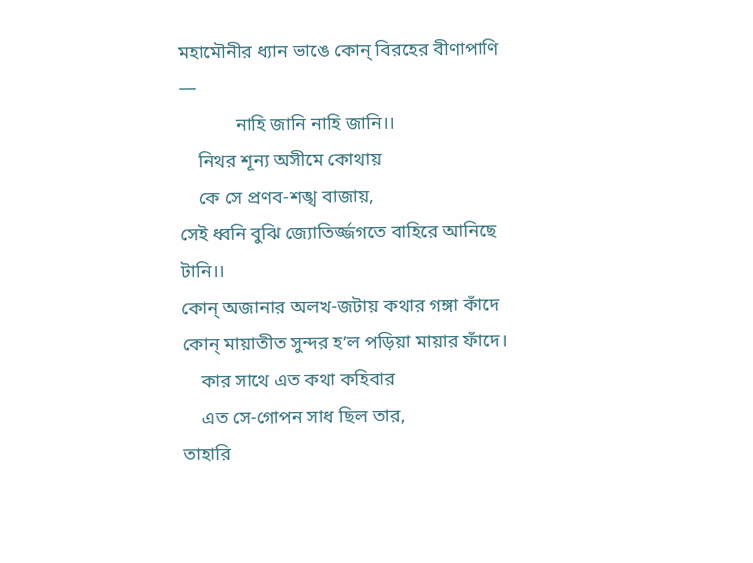মহামৌনীর ধ্যান ভাঙে কোন্ বিরহের বীণাপাণি —
            নাহি জানি নাহি জানি।।
    নিথর শূন্য অসীমে কোথায়
    কে সে প্রণব-শঙ্খ বাজায়,
সেই ধ্বনি বুঝি জ্যোতির্জ্জগতে বাহিরে আনিছে টানি।।
কোন্ অজানার অলখ-জটায় কথার গঙ্গা কাঁদে
কোন্ মায়াতীত সুন্দর হ’ল পড়িয়া মায়ার ফাঁদে।
    কার সাথে এত কথা কহিবার
    এত সে-গোপন সাধ ছিল তার,
তাহারি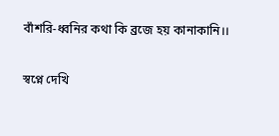বাঁশরি-ধ্বনির কথা কি ব্রজে হয় কানাকানি।।

স্বপ্নে দেখি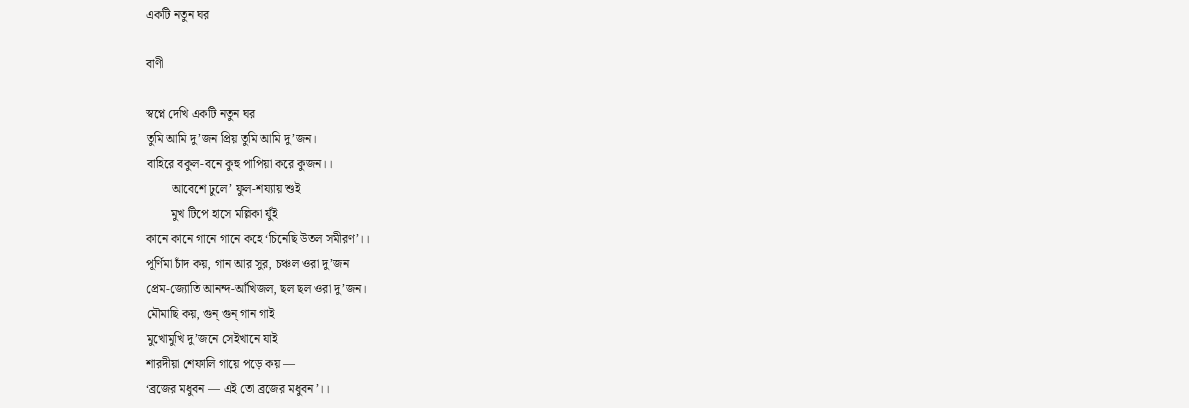একটি নতুন ঘর

বাণী

স্বপ্নে দেখি একটি নতুন ঘর
তুমি আমি দু’জন প্রিয় তুমি আমি দু’জন।
বাহিরে বকুল-বনে কুহু পাপিয়া করে কুজন।।
        আবেশে ঢুলে’ ফুল-শয্যায় শুই
        মুখ টিপে হাসে মল্লিকা যুঁই
কানে কানে গানে গানে কহে ‘চিনেছি উতল সমীরণ’।।
পূর্ণিমা চাঁদ কয়, গান আর সুর, চঞ্চল ওরা দু’জন
প্রেম-জ্যোতি আনন্দ-আঁখিজল, ছল ছল ওরা দু’জন।
মৌমাছি কয়, গুন্‌ গুন্‌ গান গাই
মুখোমুখি দু’জনে সেইখানে যাই
শারদীয়া শেফালি গায়ে পড়ে কয় —
‘ব্রজের মধুবন — এই তো ব্রজের মধুবন’।।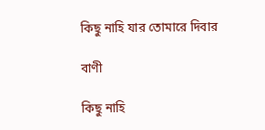কিছু নাহি যার তোমারে দিবার

বাণী

কিছু নাহি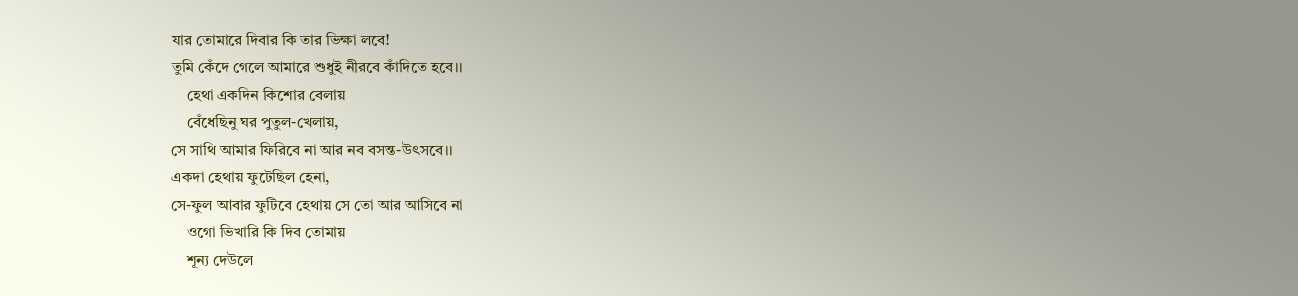যার তোমারে দিবার কি তার ভিক্ষা লবে!
তুমি কেঁদে গেলে আমারে শুধুই নীরবে কাঁদিতে হবে।।
    হেথা একদিন কিশোর বেলায়
    বেঁধেছিনু ঘর পুতুল-খেলায়,
সে সাথি আমার ফিরিবে না আর নব বসন্ত-উৎসবে।।
একদা হেথায় ফুটেছিল হেনা,
সে-ফুল আবার ফুটিবে হেথায় সে তো আর আসিবে না
    ওগো ভিখারি কি দিব তোমায়
    শূন্য দেউলে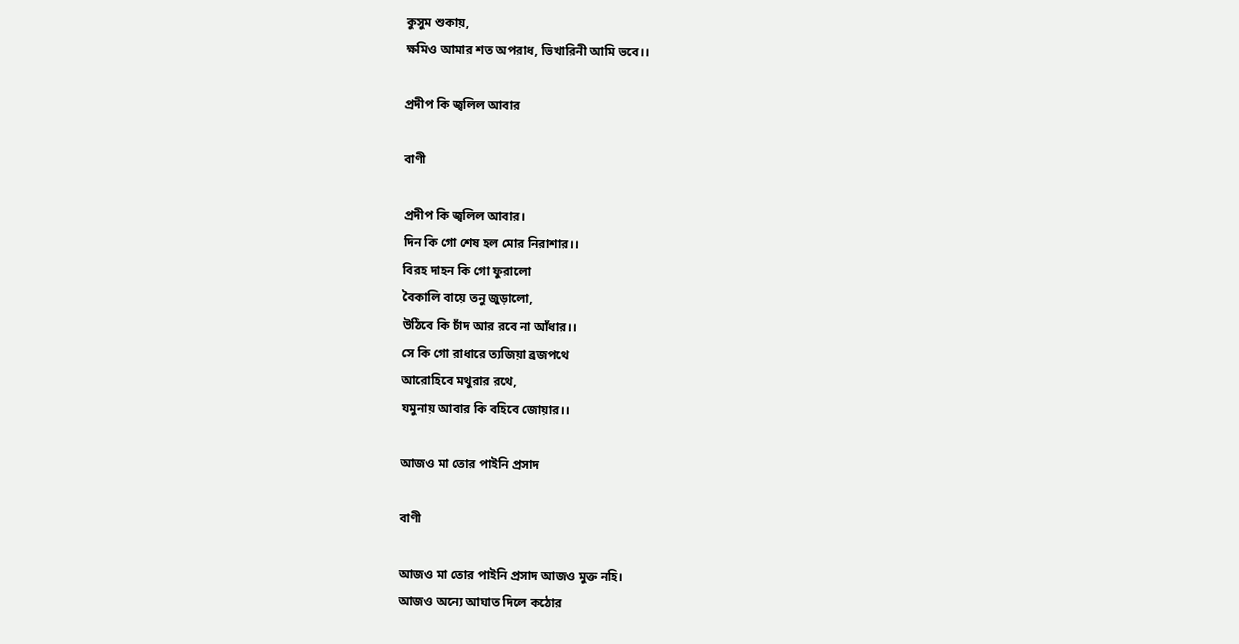কুসুম শুকায়,
ক্ষমিও আমার শত অপরাধ, ভিখারিনী আমি ভবে।।

প্রদীপ কি জ্বলিল আবার

বাণী

প্রদীপ কি জ্বলিল আবার।
দিন কি গো শেষ হল মোর নিরাশার।।
বিরহ দাহন কি গো ফুরালো
বৈকালি বায়ে তনু জুড়ালো,
উঠিবে কি চাঁদ আর রবে না আঁধার।।
সে কি গো রাধারে ত্যজিয়া ব্রজপথে
আরোহিবে মথুরার রথে,
যমুনায় আবার কি বহিবে জোয়ার।।

আজও মা তোর পাইনি প্রসাদ

বাণী

আজও মা তোর পাইনি প্রসাদ আজও মুক্ত নহি।
আজও অন্যে আঘাত দিলে কঠোর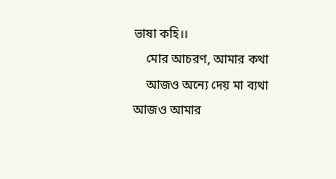ভাষা কহি।।
    মোর আচরণ, আমার কথা
    আজও অন্যে দেয় মা ব্যথা
আজও আমার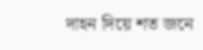দাহন দিয়ে শত জনে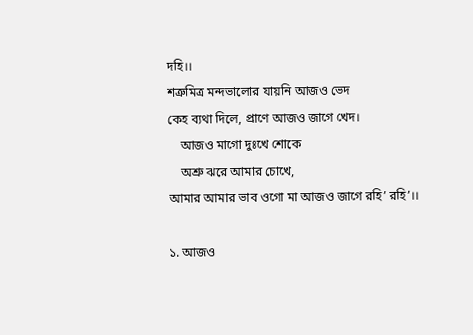দহি।।
শত্রুমিত্র মন্দভালোর যায়নি আজও ভেদ
কেহ ব্যথা দিলে, প্রাণে আজও জাগে খেদ।
    আজও মাগো দুঃখে শোকে
    অশ্রু ঝরে আমার চোখে,
আমার আমার ভাব ওগো মা আজও জাগে রহি’ রহি’।।

১. আজও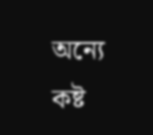অন্যে কষ্ট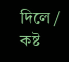দিলে / কষ্ট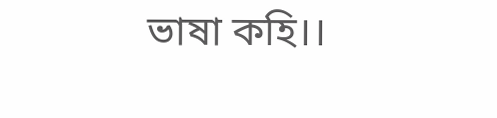ভাষা কহি।।